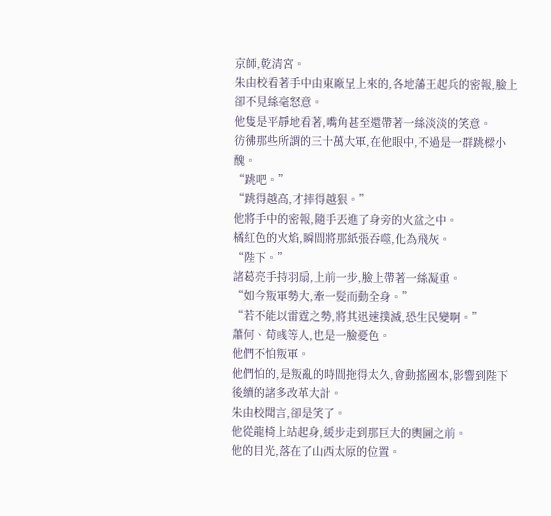京師,乾清宮。
朱由校看著手中由東廠呈上來的,各地藩王起兵的密報,臉上卻不見絲毫怒意。
他隻是平靜地看著,嘴角甚至還帶著一絲淡淡的笑意。
彷彿那些所謂的三十萬大軍,在他眼中,不過是一群跳樑小醜。
“跳吧。”
“跳得越高,才摔得越狠。”
他將手中的密報,隨手丟進了身旁的火盆之中。
橘紅色的火焰,瞬間將那紙張吞噬,化為飛灰。
“陛下。”
諸葛亮手持羽扇,上前一步,臉上帶著一絲凝重。
“如今叛軍勢大,牽一髮而動全身。”
“若不能以雷霆之勢,將其迅速撲滅,恐生民變啊。”
蕭何、荀彧等人,也是一臉憂色。
他們不怕叛軍。
他們怕的,是叛亂的時間拖得太久,會動搖國本,影響到陛下後續的諸多改革大計。
朱由校聞言,卻是笑了。
他從龍椅上站起身,緩步走到那巨大的輿圖之前。
他的目光,落在了山西太原的位置。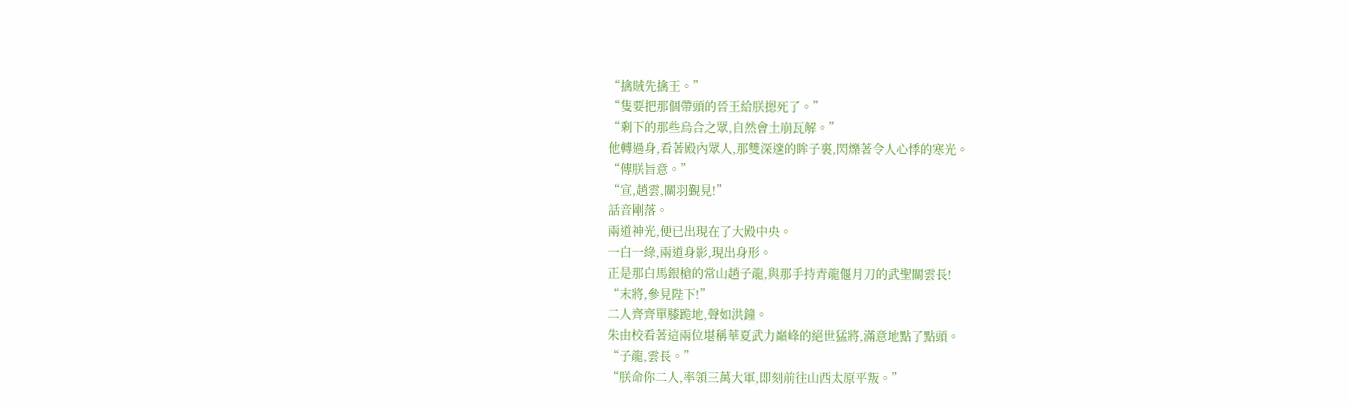“擒賊先擒王。”
“隻要把那個帶頭的晉王給朕摁死了。”
“剩下的那些烏合之眾,自然會土崩瓦解。”
他轉過身,看著殿內眾人,那雙深邃的眸子裏,閃爍著令人心悸的寒光。
“傳朕旨意。”
“宣,趙雲,關羽覲見!”
話音剛落。
兩道神光,便已出現在了大殿中央。
一白一綠,兩道身影,現出身形。
正是那白馬銀槍的常山趙子龍,與那手持青龍偃月刀的武聖關雲長!
“末將,參見陛下!”
二人齊齊單膝跪地,聲如洪鐘。
朱由校看著這兩位堪稱華夏武力巔峰的絕世猛將,滿意地點了點頭。
“子龍,雲長。”
“朕命你二人,率領三萬大軍,即刻前往山西太原平叛。”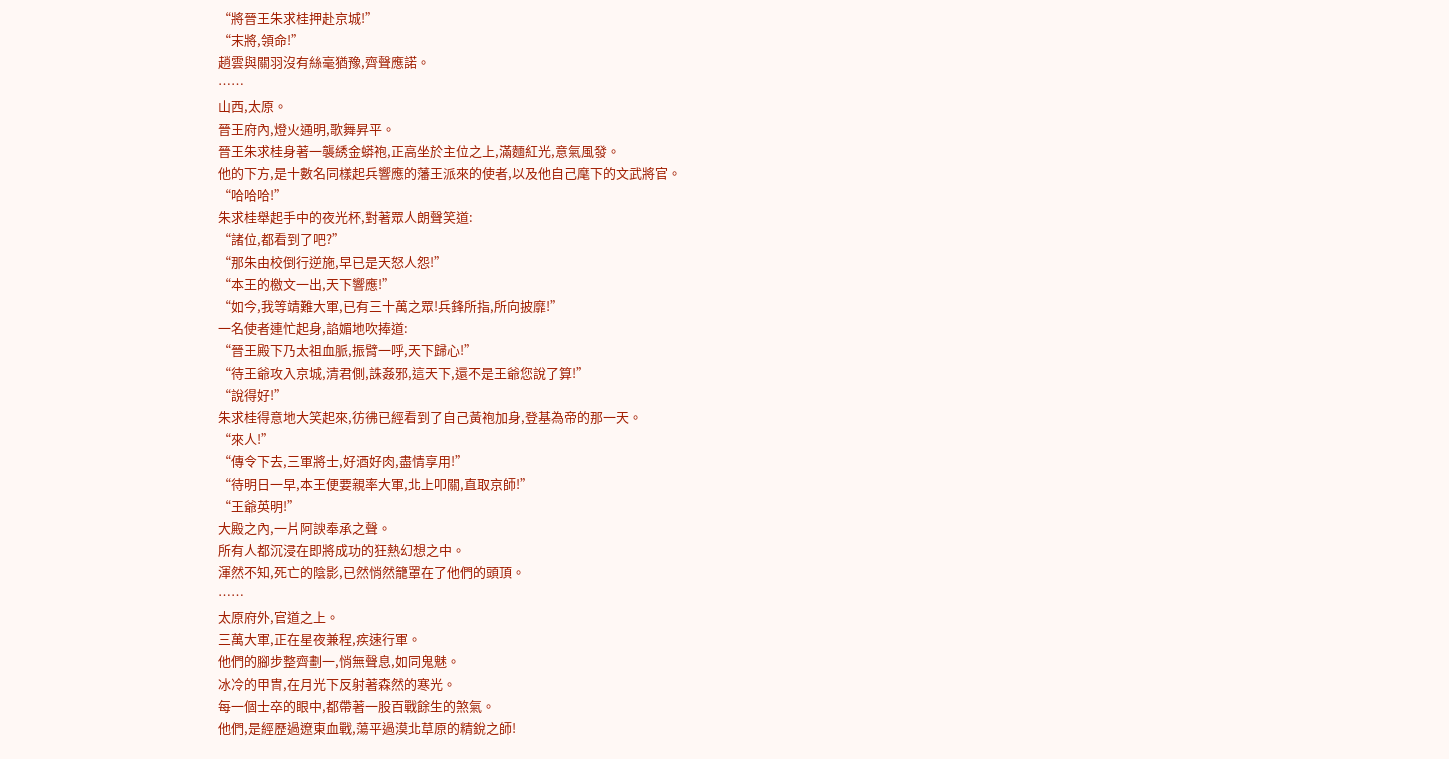“將晉王朱求桂押赴京城!”
“末將,領命!”
趙雲與關羽沒有絲毫猶豫,齊聲應諾。
……
山西,太原。
晉王府內,燈火通明,歌舞昇平。
晉王朱求桂身著一襲綉金蟒袍,正高坐於主位之上,滿麵紅光,意氣風發。
他的下方,是十數名同樣起兵響應的藩王派來的使者,以及他自己麾下的文武將官。
“哈哈哈!”
朱求桂舉起手中的夜光杯,對著眾人朗聲笑道:
“諸位,都看到了吧?”
“那朱由校倒行逆施,早已是天怒人怨!”
“本王的檄文一出,天下響應!”
“如今,我等靖難大軍,已有三十萬之眾!兵鋒所指,所向披靡!”
一名使者連忙起身,諂媚地吹捧道:
“晉王殿下乃太祖血脈,振臂一呼,天下歸心!”
“待王爺攻入京城,清君側,誅姦邪,這天下,還不是王爺您說了算!”
“說得好!”
朱求桂得意地大笑起來,彷彿已經看到了自己黃袍加身,登基為帝的那一天。
“來人!”
“傳令下去,三軍將士,好酒好肉,盡情享用!”
“待明日一早,本王便要親率大軍,北上叩關,直取京師!”
“王爺英明!”
大殿之內,一片阿諛奉承之聲。
所有人都沉浸在即將成功的狂熱幻想之中。
渾然不知,死亡的陰影,已然悄然籠罩在了他們的頭頂。
……
太原府外,官道之上。
三萬大軍,正在星夜兼程,疾速行軍。
他們的腳步整齊劃一,悄無聲息,如同鬼魅。
冰冷的甲冑,在月光下反射著森然的寒光。
每一個士卒的眼中,都帶著一股百戰餘生的煞氣。
他們,是經歷過遼東血戰,蕩平過漠北草原的精銳之師!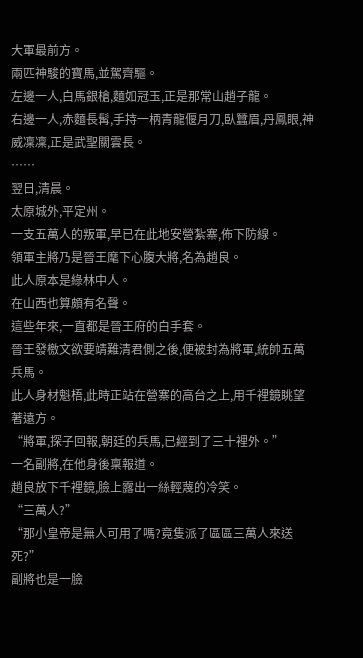大軍最前方。
兩匹神駿的寶馬,並駕齊驅。
左邊一人,白馬銀槍,麵如冠玉,正是那常山趙子龍。
右邊一人,赤麵長髯,手持一柄青龍偃月刀,臥蠶眉,丹鳳眼,神威凜凜,正是武聖關雲長。
……
翌日,清晨。
太原城外,平定州。
一支五萬人的叛軍,早已在此地安營紮寨,佈下防線。
領軍主將乃是晉王麾下心腹大將,名為趙良。
此人原本是綠林中人。
在山西也算頗有名聲。
這些年來,一直都是晉王府的白手套。
晉王發檄文欲要靖難清君側之後,便被封為將軍,統帥五萬兵馬。
此人身材魁梧,此時正站在營寨的高台之上,用千裡鏡眺望著遠方。
“將軍,探子回報,朝廷的兵馬,已經到了三十裡外。”
一名副將,在他身後稟報道。
趙良放下千裡鏡,臉上露出一絲輕蔑的冷笑。
“三萬人?”
“那小皇帝是無人可用了嗎?竟隻派了區區三萬人來送死?”
副將也是一臉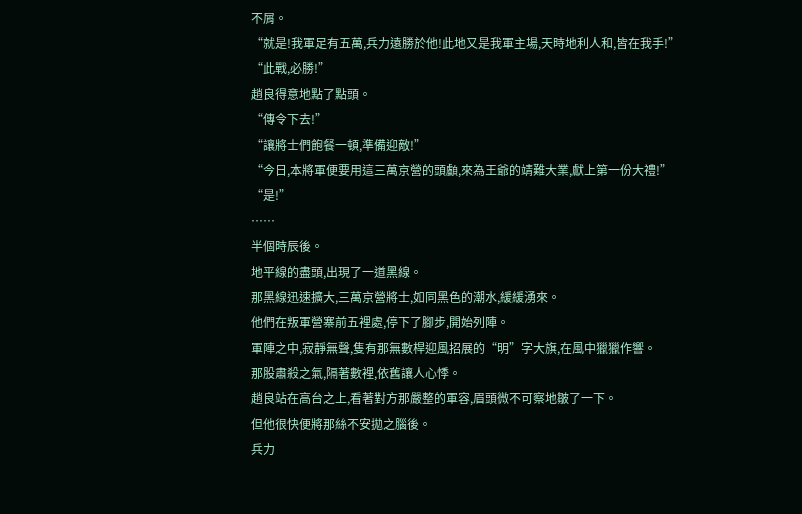不屑。
“就是!我軍足有五萬,兵力遠勝於他!此地又是我軍主場,天時地利人和,皆在我手!”
“此戰,必勝!”
趙良得意地點了點頭。
“傳令下去!”
“讓將士們飽餐一頓,準備迎敵!”
“今日,本將軍便要用這三萬京營的頭顱,來為王爺的靖難大業,獻上第一份大禮!”
“是!”
……
半個時辰後。
地平線的盡頭,出現了一道黑線。
那黑線迅速擴大,三萬京營將士,如同黑色的潮水,緩緩湧來。
他們在叛軍營寨前五裡處,停下了腳步,開始列陣。
軍陣之中,寂靜無聲,隻有那無數桿迎風招展的“明”字大旗,在風中獵獵作響。
那股肅殺之氣,隔著數裡,依舊讓人心悸。
趙良站在高台之上,看著對方那嚴整的軍容,眉頭微不可察地皺了一下。
但他很快便將那絲不安拋之腦後。
兵力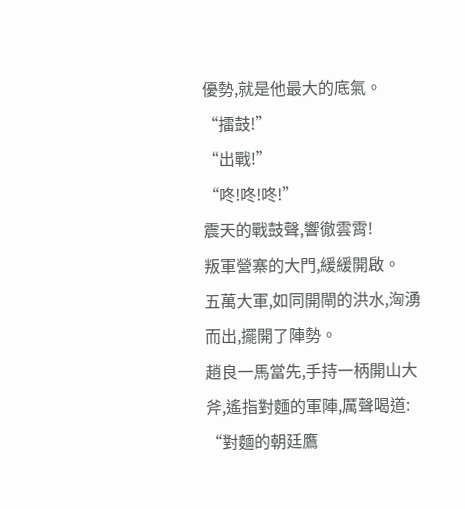優勢,就是他最大的底氣。
“擂鼓!”
“出戰!”
“咚!咚!咚!”
震天的戰鼓聲,響徹雲霄!
叛軍營寨的大門,緩緩開啟。
五萬大軍,如同開閘的洪水,洶湧而出,擺開了陣勢。
趙良一馬當先,手持一柄開山大斧,遙指對麵的軍陣,厲聲喝道:
“對麵的朝廷鷹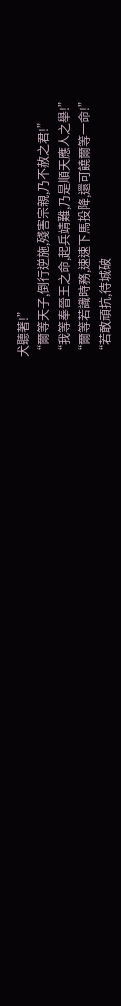犬聽著!”
“爾等天子,倒行逆施,殘害宗親,乃不赦之君!”
“我等奉晉王之命,起兵靖難,乃是順天應人之舉!”
“爾等若識時務,速速下馬投降,還可饒爾等一命!”
“若敢頑抗,待城破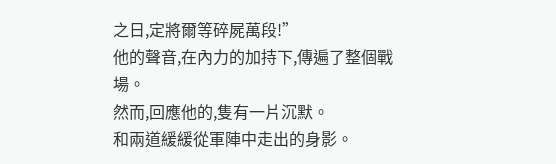之日,定將爾等碎屍萬段!”
他的聲音,在內力的加持下,傳遍了整個戰場。
然而,回應他的,隻有一片沉默。
和兩道緩緩從軍陣中走出的身影。